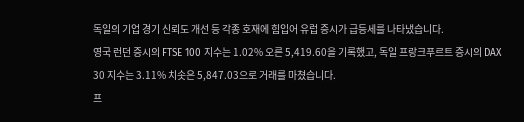독일의 기업 경기 신뢰도 개선 등 각종 호재에 힘입어 유럽 증시가 급등세를 나타냈습니다.
영국 런던 증시의 FTSE 100 지수는 1.02% 오른 5,419.60을 기록했고, 독일 프랑크푸르트 증시의 DAX 30 지수는 3.11% 치솟은 5,847.03으로 거래를 마쳤습니다.
프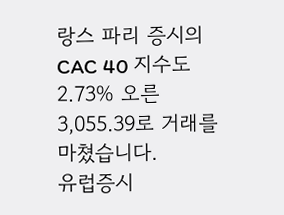랑스 파리 증시의 CAC 40 지수도 2.73% 오른 3,055.39로 거래를 마쳤습니다.
유럽증시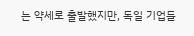는 약세로 출발했지만, 독일 기업들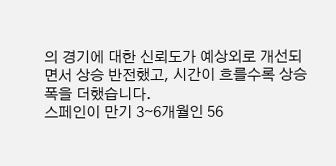의 경기에 대한 신뢰도가 예상외로 개선되면서 상승 반전했고, 시간이 흐를수록 상승폭을 더했습니다.
스페인이 만기 3∼6개월인 56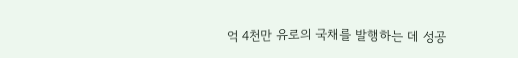억 4천만 유로의 국채를 발행하는 데 성공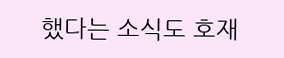했다는 소식도 호재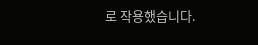로 작용했습니다.